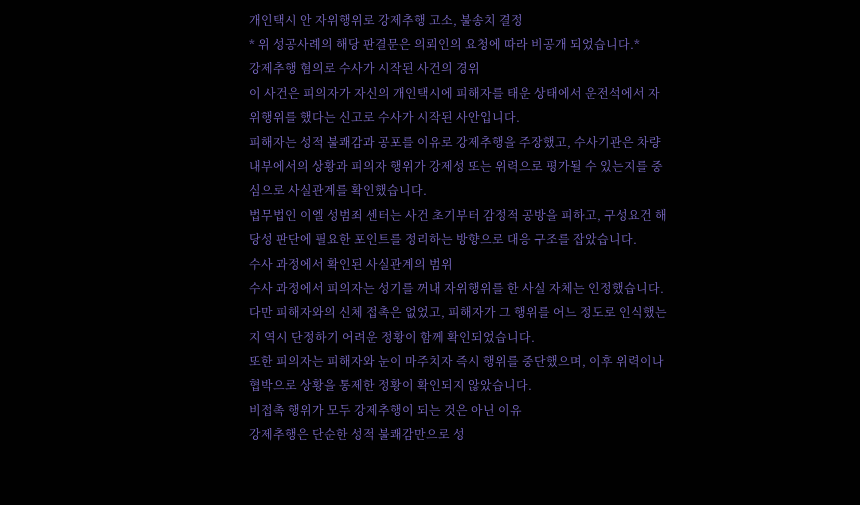개인택시 안 자위행위로 강제추행 고소, 불송치 결정
* 위 성공사례의 해당 판결문은 의뢰인의 요청에 따라 비공개 되었습니다.*
강제추행 혐의로 수사가 시작된 사건의 경위
이 사건은 피의자가 자신의 개인택시에 피해자를 태운 상태에서 운전석에서 자위행위를 했다는 신고로 수사가 시작된 사안입니다.
피해자는 성적 불쾌감과 공포를 이유로 강제추행을 주장했고, 수사기관은 차량 내부에서의 상황과 피의자 행위가 강제성 또는 위력으로 평가될 수 있는지를 중심으로 사실관계를 확인했습니다.
법무법인 이엘 성범죄 센터는 사건 초기부터 감정적 공방을 피하고, 구성요건 해당성 판단에 필요한 포인트를 정리하는 방향으로 대응 구조를 잡았습니다.
수사 과정에서 확인된 사실관계의 범위
수사 과정에서 피의자는 성기를 꺼내 자위행위를 한 사실 자체는 인정했습니다.
다만 피해자와의 신체 접촉은 없었고, 피해자가 그 행위를 어느 정도로 인식했는지 역시 단정하기 어려운 정황이 함께 확인되었습니다.
또한 피의자는 피해자와 눈이 마주치자 즉시 행위를 중단했으며, 이후 위력이나 협박으로 상황을 통제한 정황이 확인되지 않았습니다.
비접촉 행위가 모두 강제추행이 되는 것은 아닌 이유
강제추행은 단순한 성적 불쾌감만으로 성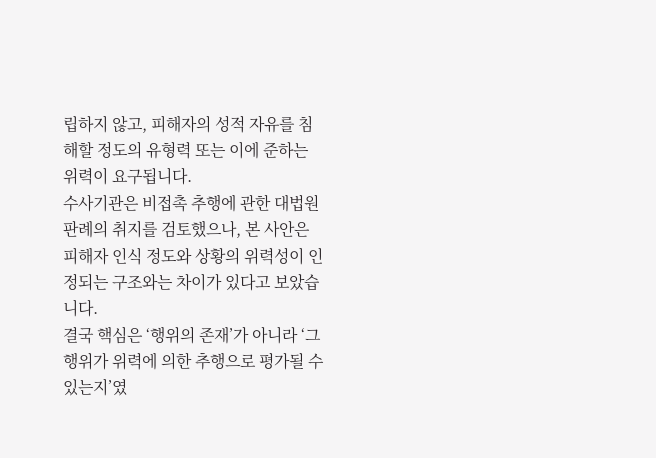립하지 않고, 피해자의 성적 자유를 침해할 정도의 유형력 또는 이에 준하는 위력이 요구됩니다.
수사기관은 비접촉 추행에 관한 대법원 판례의 취지를 검토했으나, 본 사안은 피해자 인식 정도와 상황의 위력성이 인정되는 구조와는 차이가 있다고 보았습니다.
결국 핵심은 ‘행위의 존재’가 아니라 ‘그 행위가 위력에 의한 추행으로 평가될 수 있는지’였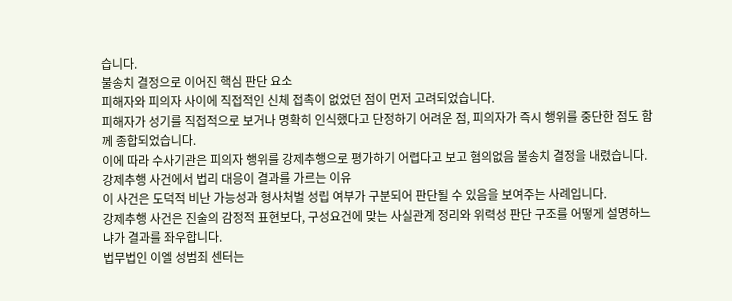습니다.
불송치 결정으로 이어진 핵심 판단 요소
피해자와 피의자 사이에 직접적인 신체 접촉이 없었던 점이 먼저 고려되었습니다.
피해자가 성기를 직접적으로 보거나 명확히 인식했다고 단정하기 어려운 점, 피의자가 즉시 행위를 중단한 점도 함께 종합되었습니다.
이에 따라 수사기관은 피의자 행위를 강제추행으로 평가하기 어렵다고 보고 혐의없음 불송치 결정을 내렸습니다.
강제추행 사건에서 법리 대응이 결과를 가르는 이유
이 사건은 도덕적 비난 가능성과 형사처벌 성립 여부가 구분되어 판단될 수 있음을 보여주는 사례입니다.
강제추행 사건은 진술의 감정적 표현보다, 구성요건에 맞는 사실관계 정리와 위력성 판단 구조를 어떻게 설명하느냐가 결과를 좌우합니다.
법무법인 이엘 성범죄 센터는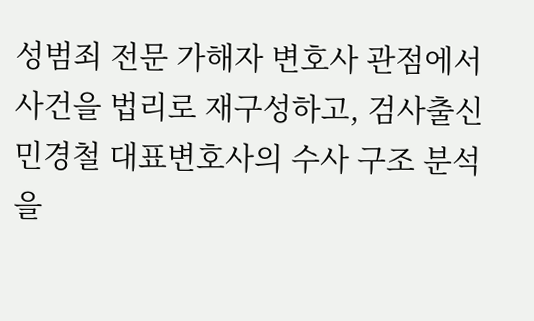성범죄 전문 가해자 변호사 관점에서 사건을 법리로 재구성하고, 검사출신 민경철 대표변호사의 수사 구조 분석을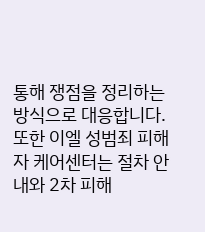통해 쟁점을 정리하는 방식으로 대응합니다.
또한 이엘 성범죄 피해자 케어센터는 절차 안내와 2차 피해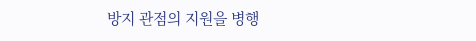방지 관점의 지원을 병행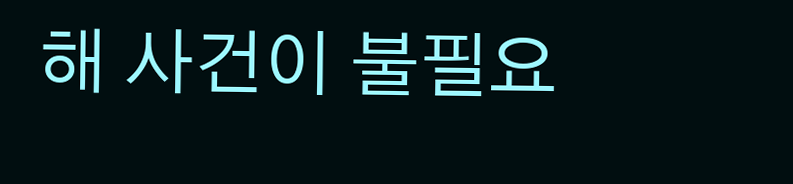해 사건이 불필요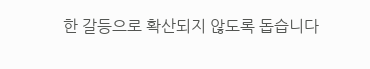한 갈등으로 확산되지 않도록 돕습니다